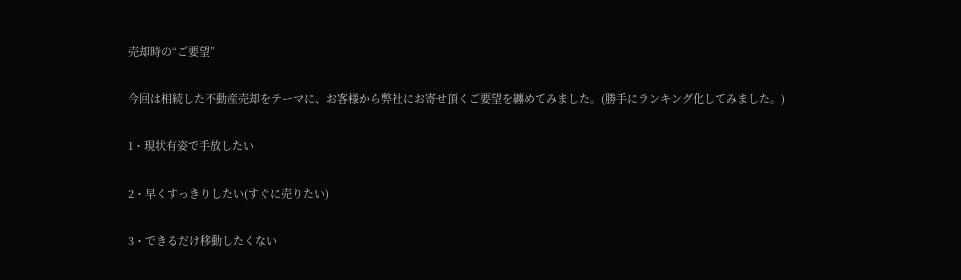売却時の“ご要望”

今回は相続した不動産売却をテーマに、お客様から弊社にお寄せ頂くご要望を纏めてみました。(勝手にランキング化してみました。)

1・現状有姿で手放したい

2・早くすっきりしたい(すぐに売りたい)

3・できるだけ移動したくない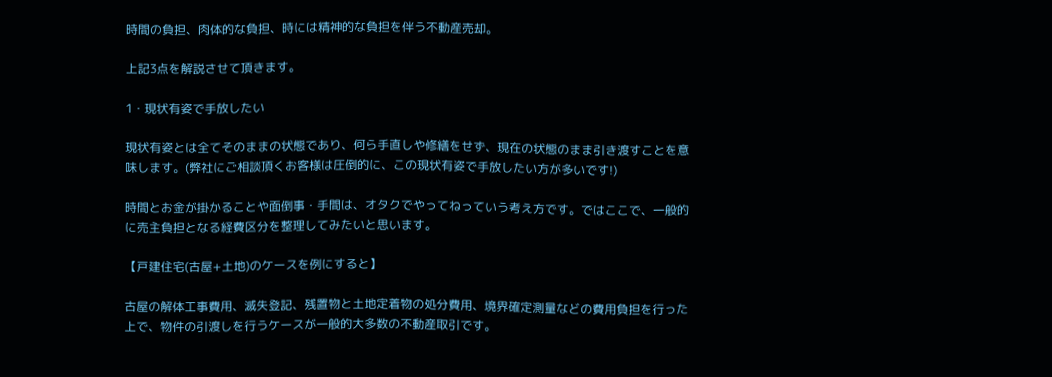時間の負担、肉体的な負担、時には精神的な負担を伴う不動産売却。

上記3点を解説させて頂きます。

1・現状有姿で手放したい

現状有姿とは全てそのままの状態であり、何ら手直しや修繕をせず、現在の状態のまま引き渡すことを意味します。(弊社にご相談頂くお客様は圧倒的に、この現状有姿で手放したい方が多いです!)

時間とお金が掛かることや面倒事・手間は、オタクでやってねっていう考え方です。ではここで、一般的に売主負担となる経費区分を整理してみたいと思います。

【戸建住宅(古屋+土地)のケースを例にすると】

古屋の解体工事費用、滅失登記、残置物と土地定着物の処分費用、境界確定測量などの費用負担を行った上で、物件の引渡しを行うケースが一般的大多数の不動産取引です。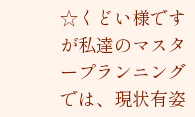☆くどい様ですが私達のマスタープランニングでは、現状有姿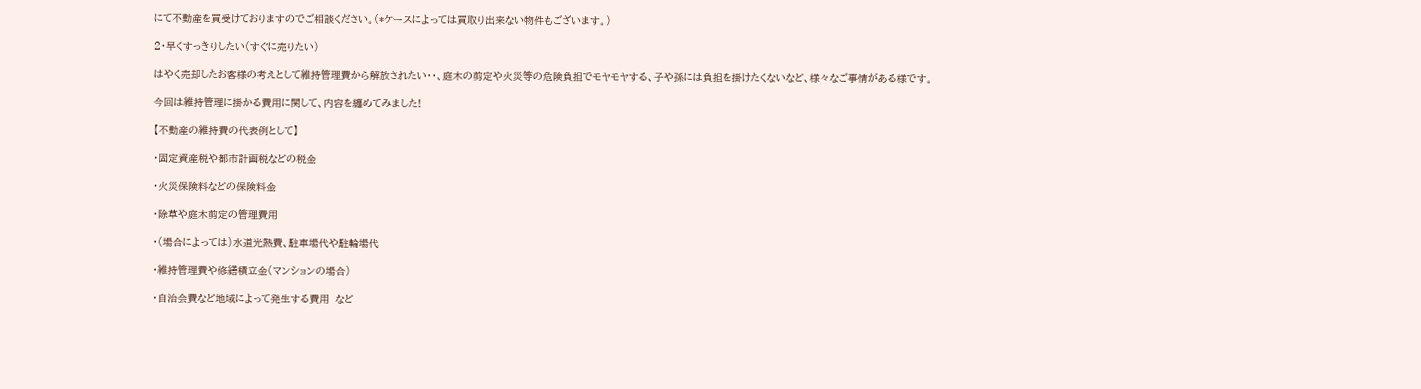にて不動産を買受けておりますのでご相談ください。(*ケースによっては買取り出来ない物件もございます。)

2・早くすっきりしたい(すぐに売りたい)

はやく売却したお客様の考えとして維持管理費から解放されたい・・、庭木の剪定や火災等の危険負担でモヤモヤする、子や孫には負担を掛けたくないなど、様々なご事情がある様です。

今回は維持管理に掛かる費用に関して、内容を纏めてみました!

【不動産の維持費の代表例として】

・固定資産税や都市計画税などの税金

・火災保険料などの保険料金

・除草や庭木剪定の管理費用

・(場合によっては)水道光熱費、駐車場代や駐輪場代

・維持管理費や修繕積立金(マンションの場合)

・自治会費など地域によって発生する費用  など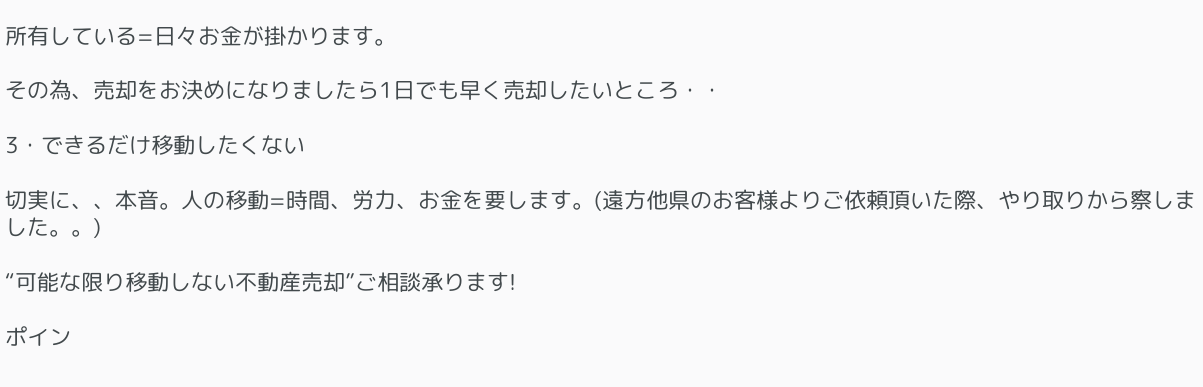所有している=日々お金が掛かります。

その為、売却をお決めになりましたら1日でも早く売却したいところ・・

3・できるだけ移動したくない

切実に、、本音。人の移動=時間、労力、お金を要します。(遠方他県のお客様よりご依頼頂いた際、やり取りから察しました。。)

“可能な限り移動しない不動産売却”ご相談承ります!

ポイン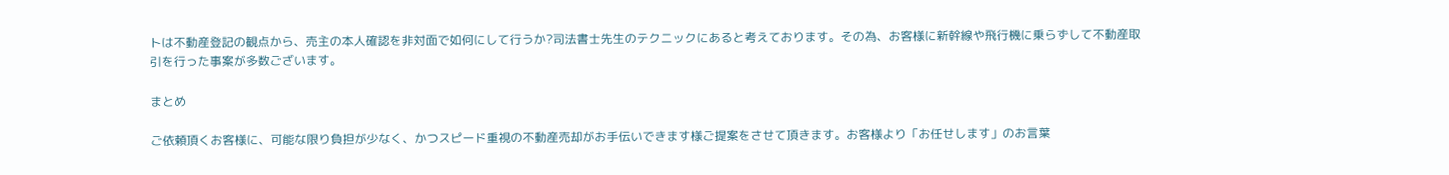トは不動産登記の観点から、売主の本人確認を非対面で如何にして行うか?司法書士先生のテクニックにあると考えております。その為、お客様に新幹線や飛行機に乗らずして不動産取引を行った事案が多数ございます。

まとめ

ご依頼頂くお客様に、可能な限り負担が少なく、かつスピード重視の不動産売却がお手伝いできます様ご提案をさせて頂きます。お客様より「お任せします」のお言葉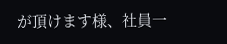が頂けます様、社員一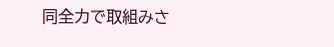同全力で取組みさ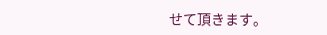せて頂きます。